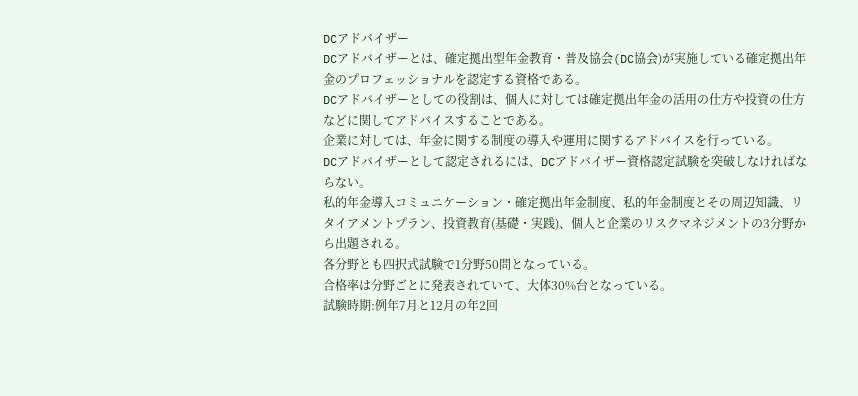DCアドバイザー
DCアドバイザーとは、確定拠出型年金教育・普及協会(DC協会)が実施している確定拠出年金のプロフェッショナルを認定する資格である。
DCアドバイザーとしての役割は、個人に対しては確定拠出年金の活用の仕方や投資の仕方などに関してアドバイスすることである。
企業に対しては、年金に関する制度の導入や運用に関するアドバイスを行っている。
DCアドバイザーとして認定されるには、DCアドバイザー資格認定試験を突破しなければならない。
私的年金導入コミュニケーション・確定拠出年金制度、私的年金制度とその周辺知識、リタイアメントプラン、投資教育(基礎・実践)、個人と企業のリスクマネジメントの3分野から出題される。
各分野とも四択式試験で1分野50問となっている。
合格率は分野ごとに発表されていて、大体30%台となっている。
試験時期:例年7月と12月の年2回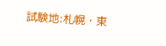試験地:札幌・東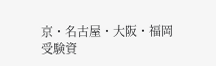京・名古屋・大阪・福岡
受験資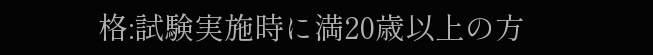格:試験実施時に満20歳以上の方